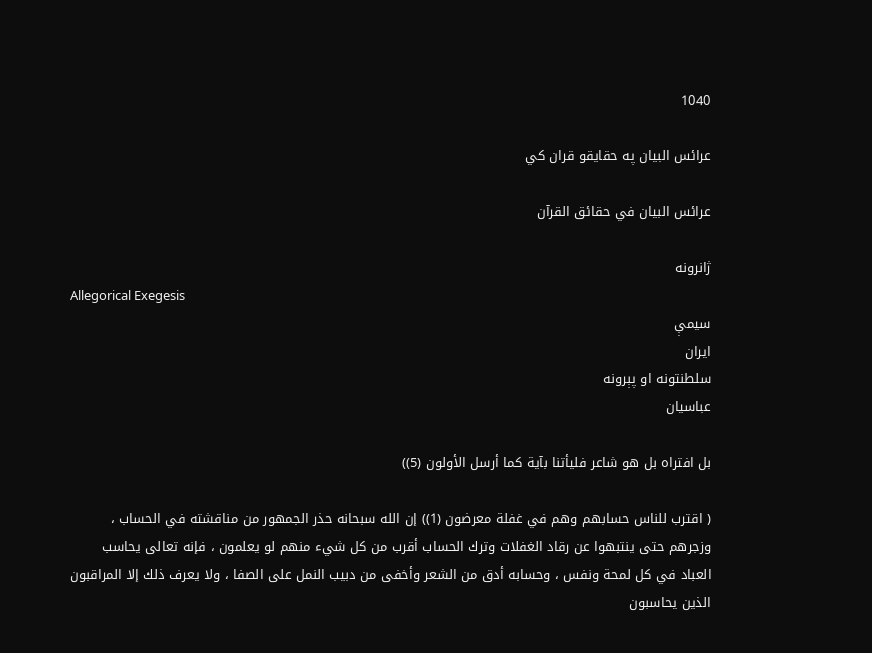1040

عرائس البیان په حقایقو قران کي

عرائس البيان في حقائق القرآن

ژانرونه
Allegorical Exegesis
سیمې
ایران
سلطنتونه او پېرونه
عباسيان

بل افتراه بل هو شاعر فليأتنا بآية كما أرسل الأولون (5))

( اقترب للناس حسابهم وهم في غفلة معرضون (1)) إن الله سبحانه حذر الجمهور من مناقشته في الحساب ، وزجرهم حتى ينتبهوا عن رقاد الغفلات وترك الحساب أقرب من كل شيء منهم لو يعلمون ، فإنه تعالى يحاسب العباد في كل لمحة ونفس ، وحسابه أدق من الشعر وأخفى من دبيب النمل على الصفا ، ولا يعرف ذلك إلا المراقبون الذين يحاسبون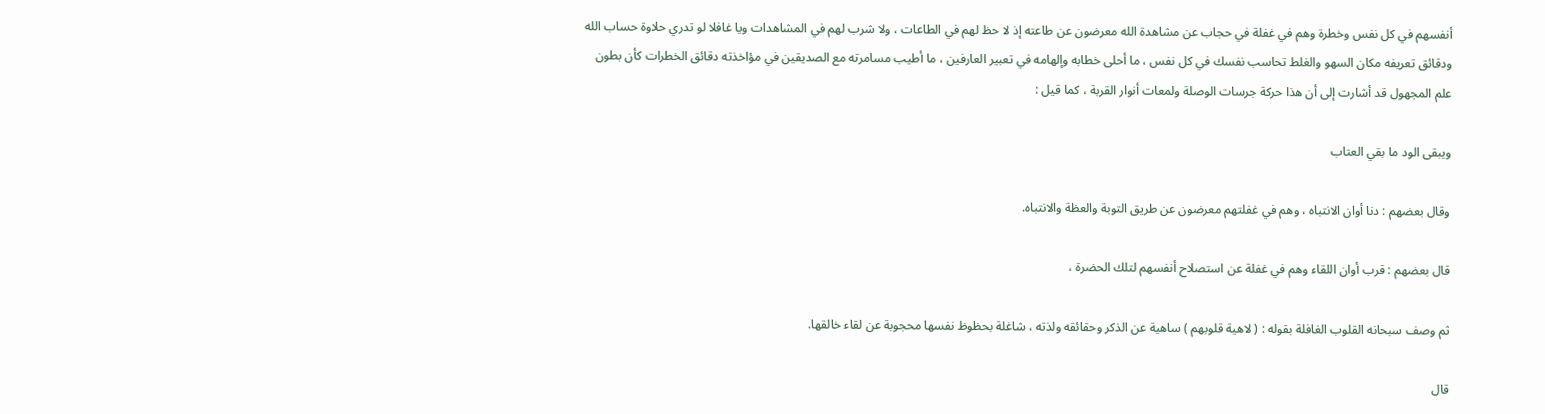أنفسهم في كل نفس وخطرة وهم في غفلة في حجاب عن مشاهدة الله معرضون عن طاعته إذ لا حظ لهم في الطاعات ، ولا شرب لهم في المشاهدات ويا غافلا لو تدري حلاوة حساب الله ودقائق تعريفه مكان السهو والغلط تحاسب نفسك في كل نفس ، ما أحلى خطابه وإلهامه في تعبير العارفين ، ما أطيب مسامرته مع الصديقين في مؤاخذته دقائق الخطرات كأن بطون علم المجهول قد أشارت إلى أن هذا حركة جرسات الوصلة ولمعات أنوار القربة ، كما قيل :

ويبقى الود ما بقي العتاب

وقال بعضهم : دنا أوان الانتباه ، وهم في غفلتهم معرضون عن طريق التوبة والعظة والانتباه.

قال بعضهم : قرب أوان اللقاء وهم في غفلة عن استصلاح أنفسهم لتلك الحضرة ،

ثم وصف سبحانه القلوب الغافلة بقوله : ( لاهية قلوبهم ) ساهية عن الذكر وحقائقه ولذته ، شاغلة بحظوظ نفسها محجوبة عن لقاء خالقها.

قال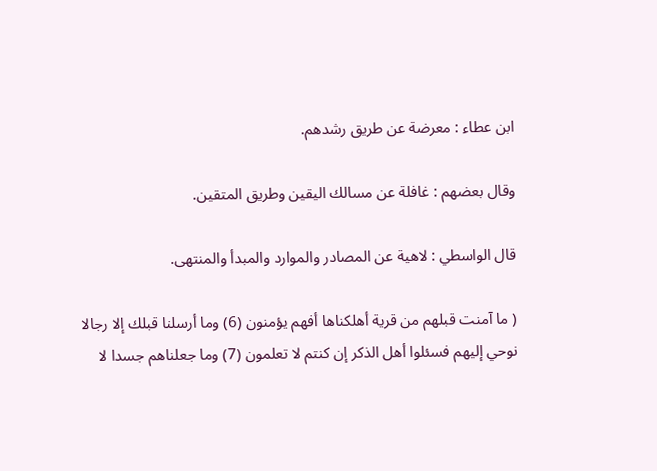ابن عطاء : معرضة عن طريق رشدهم.

وقال بعضهم : غافلة عن مسالك اليقين وطريق المتقين.

قال الواسطي : لاهية عن المصادر والموارد والمبدأ والمنتهى.

( ما آمنت قبلهم من قرية أهلكناها أفهم يؤمنون (6) وما أرسلنا قبلك إلا رجالا نوحي إليهم فسئلوا أهل الذكر إن كنتم لا تعلمون (7) وما جعلناهم جسدا لا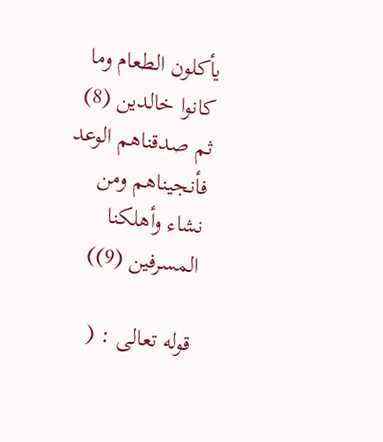يأكلون الطعام وما كانوا خالدين (8) ثم صدقناهم الوعد فأنجيناهم ومن نشاء وأهلكنا المسرفين (9))

قوله تعالى : (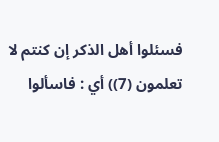فسئلوا أهل الذكر إن كنتم لا تعلمون (7)) أي : فاسألوا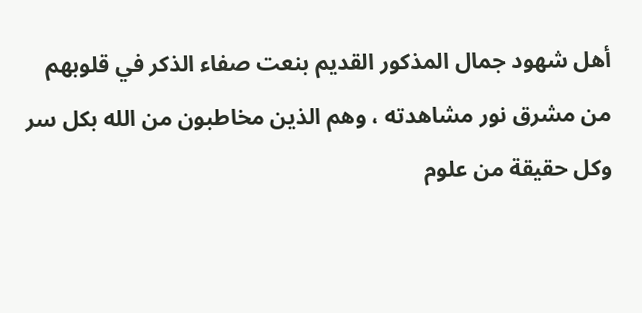أهل شهود جمال المذكور القديم بنعت صفاء الذكر في قلوبهم من مشرق نور مشاهدته ، وهم الذين مخاطبون من الله بكل سر وكل حقيقة من علوم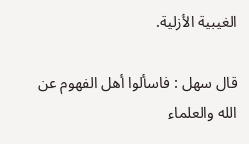الغيبية الأزلية.

قال سهل : فاسألوا أهل الفهوم عن الله والعلماء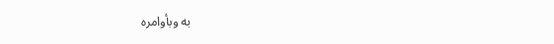به وبأوامره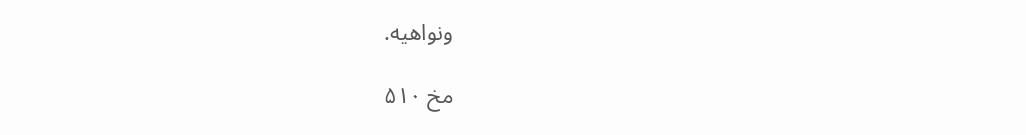ونواهيه.

مخ ۵۱۰